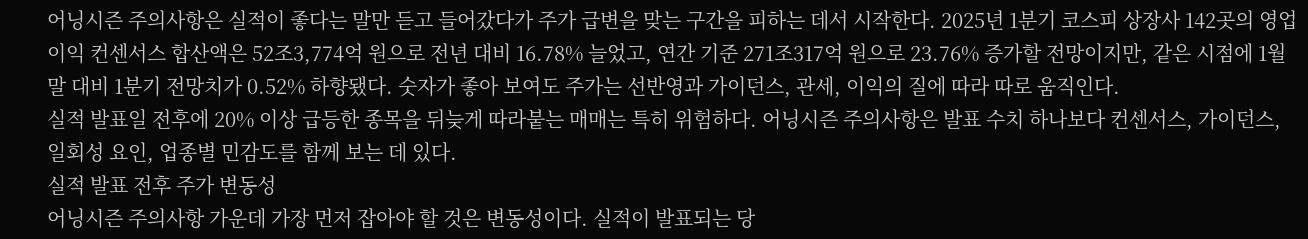어닝시즌 주의사항은 실적이 좋다는 말만 듣고 들어갔다가 주가 급변을 맞는 구간을 피하는 데서 시작한다. 2025년 1분기 코스피 상장사 142곳의 영업이익 컨센서스 합산액은 52조3,774억 원으로 전년 대비 16.78% 늘었고, 연간 기준 271조317억 원으로 23.76% 증가할 전망이지만, 같은 시점에 1월 말 대비 1분기 전망치가 0.52% 하향됐다. 숫자가 좋아 보여도 주가는 선반영과 가이던스, 관세, 이익의 질에 따라 따로 움직인다.
실적 발표일 전후에 20% 이상 급등한 종목을 뒤늦게 따라붙는 매매는 특히 위험하다. 어닝시즌 주의사항은 발표 수치 하나보다 컨센서스, 가이던스, 일회성 요인, 업종별 민감도를 함께 보는 데 있다.
실적 발표 전후 주가 변동성
어닝시즌 주의사항 가운데 가장 먼저 잡아야 할 것은 변동성이다. 실적이 발표되는 당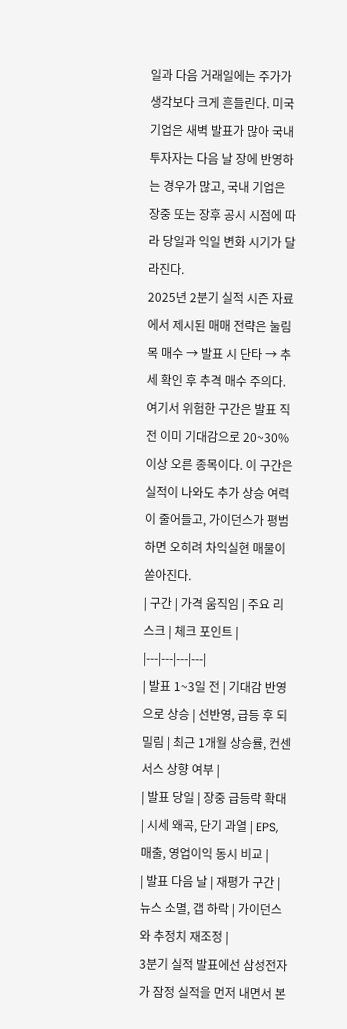일과 다음 거래일에는 주가가 생각보다 크게 흔들린다. 미국 기업은 새벽 발표가 많아 국내 투자자는 다음 날 장에 반영하는 경우가 많고, 국내 기업은 장중 또는 장후 공시 시점에 따라 당일과 익일 변화 시기가 달라진다.
2025년 2분기 실적 시즌 자료에서 제시된 매매 전략은 눌림목 매수 → 발표 시 단타 → 추세 확인 후 추격 매수 주의다. 여기서 위험한 구간은 발표 직전 이미 기대감으로 20~30% 이상 오른 종목이다. 이 구간은 실적이 나와도 추가 상승 여력이 줄어들고, 가이던스가 평범하면 오히려 차익실현 매물이 쏟아진다.
| 구간 | 가격 움직임 | 주요 리스크 | 체크 포인트 |
|---|---|---|---|
| 발표 1~3일 전 | 기대감 반영으로 상승 | 선반영, 급등 후 되밀림 | 최근 1개월 상승률, 컨센서스 상향 여부 |
| 발표 당일 | 장중 급등락 확대 | 시세 왜곡, 단기 과열 | EPS, 매출, 영업이익 동시 비교 |
| 발표 다음 날 | 재평가 구간 | 뉴스 소멸, 갭 하락 | 가이던스와 추정치 재조정 |
3분기 실적 발표에선 삼성전자가 잠정 실적을 먼저 내면서 본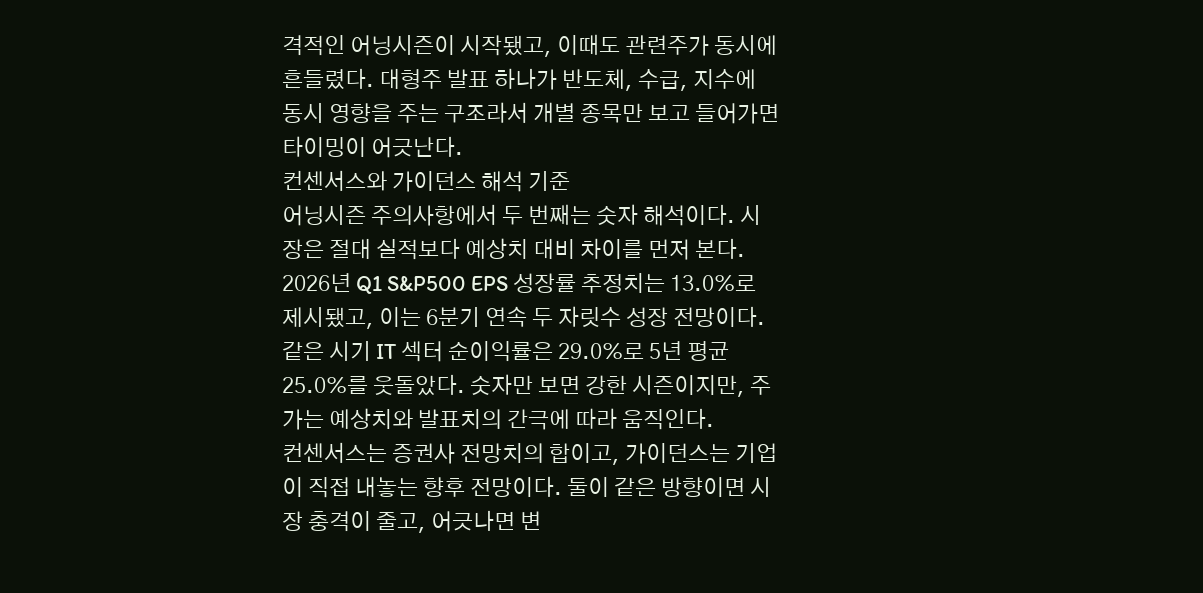격적인 어닝시즌이 시작됐고, 이때도 관련주가 동시에 흔들렸다. 대형주 발표 하나가 반도체, 수급, 지수에 동시 영향을 주는 구조라서 개별 종목만 보고 들어가면 타이밍이 어긋난다.
컨센서스와 가이던스 해석 기준
어닝시즌 주의사항에서 두 번째는 숫자 해석이다. 시장은 절대 실적보다 예상치 대비 차이를 먼저 본다. 2026년 Q1 S&P500 EPS 성장률 추정치는 13.0%로 제시됐고, 이는 6분기 연속 두 자릿수 성장 전망이다. 같은 시기 IT 섹터 순이익률은 29.0%로 5년 평균 25.0%를 웃돌았다. 숫자만 보면 강한 시즌이지만, 주가는 예상치와 발표치의 간극에 따라 움직인다.
컨센서스는 증권사 전망치의 합이고, 가이던스는 기업이 직접 내놓는 향후 전망이다. 둘이 같은 방향이면 시장 충격이 줄고, 어긋나면 변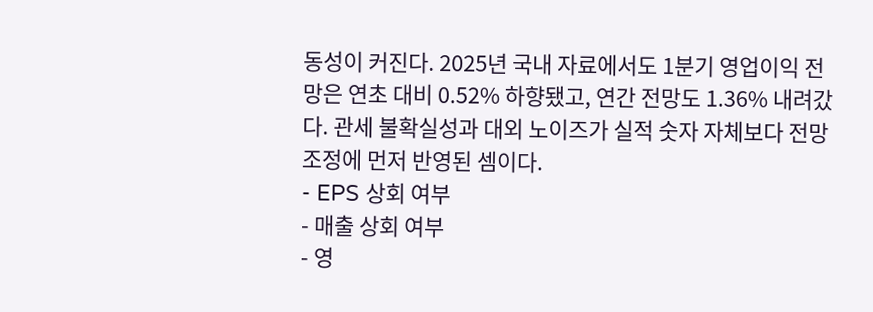동성이 커진다. 2025년 국내 자료에서도 1분기 영업이익 전망은 연초 대비 0.52% 하향됐고, 연간 전망도 1.36% 내려갔다. 관세 불확실성과 대외 노이즈가 실적 숫자 자체보다 전망 조정에 먼저 반영된 셈이다.
- EPS 상회 여부
- 매출 상회 여부
- 영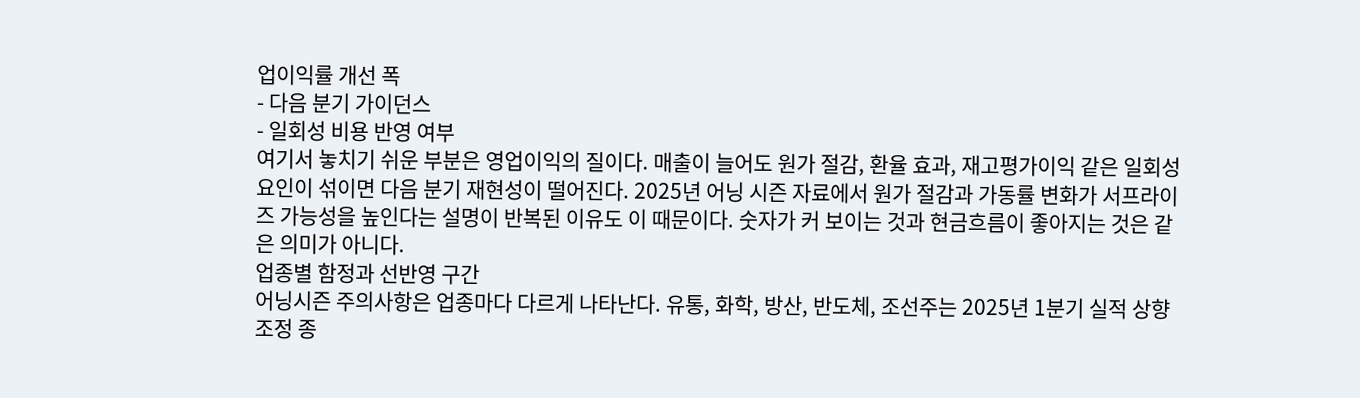업이익률 개선 폭
- 다음 분기 가이던스
- 일회성 비용 반영 여부
여기서 놓치기 쉬운 부분은 영업이익의 질이다. 매출이 늘어도 원가 절감, 환율 효과, 재고평가이익 같은 일회성 요인이 섞이면 다음 분기 재현성이 떨어진다. 2025년 어닝 시즌 자료에서 원가 절감과 가동률 변화가 서프라이즈 가능성을 높인다는 설명이 반복된 이유도 이 때문이다. 숫자가 커 보이는 것과 현금흐름이 좋아지는 것은 같은 의미가 아니다.
업종별 함정과 선반영 구간
어닝시즌 주의사항은 업종마다 다르게 나타난다. 유통, 화학, 방산, 반도체, 조선주는 2025년 1분기 실적 상향 조정 종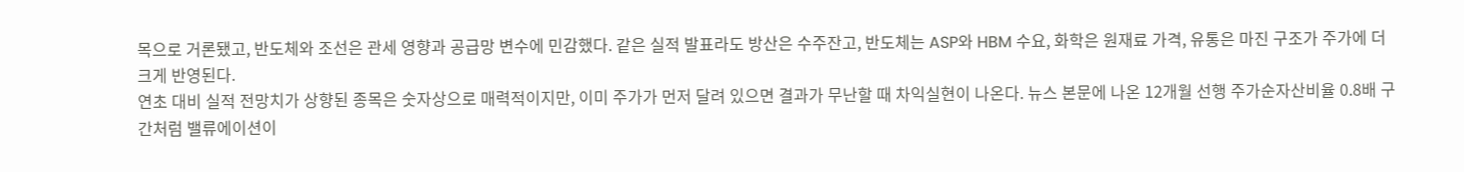목으로 거론됐고, 반도체와 조선은 관세 영향과 공급망 변수에 민감했다. 같은 실적 발표라도 방산은 수주잔고, 반도체는 ASP와 HBM 수요, 화학은 원재료 가격, 유통은 마진 구조가 주가에 더 크게 반영된다.
연초 대비 실적 전망치가 상향된 종목은 숫자상으로 매력적이지만, 이미 주가가 먼저 달려 있으면 결과가 무난할 때 차익실현이 나온다. 뉴스 본문에 나온 12개월 선행 주가순자산비율 0.8배 구간처럼 밸류에이션이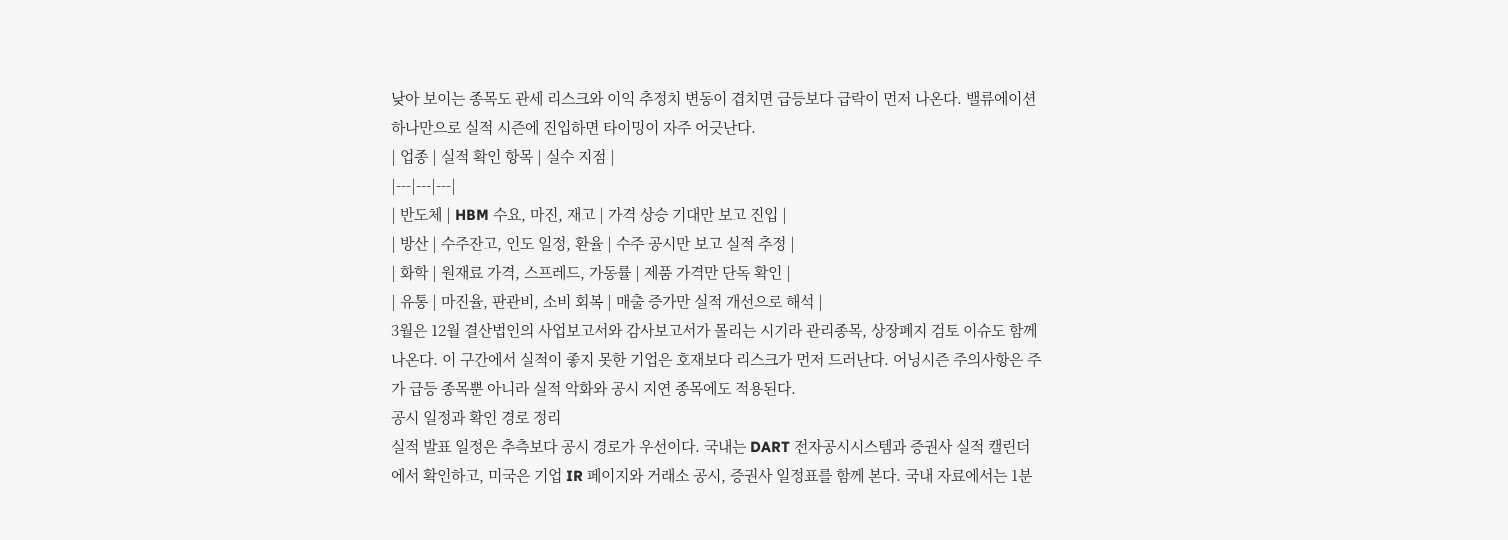낮아 보이는 종목도 관세 리스크와 이익 추정치 변동이 겹치면 급등보다 급락이 먼저 나온다. 밸류에이션 하나만으로 실적 시즌에 진입하면 타이밍이 자주 어긋난다.
| 업종 | 실적 확인 항목 | 실수 지점 |
|---|---|---|
| 반도체 | HBM 수요, 마진, 재고 | 가격 상승 기대만 보고 진입 |
| 방산 | 수주잔고, 인도 일정, 환율 | 수주 공시만 보고 실적 추정 |
| 화학 | 원재료 가격, 스프레드, 가동률 | 제품 가격만 단독 확인 |
| 유통 | 마진율, 판관비, 소비 회복 | 매출 증가만 실적 개선으로 해석 |
3월은 12월 결산법인의 사업보고서와 감사보고서가 몰리는 시기라 관리종목, 상장폐지 검토 이슈도 함께 나온다. 이 구간에서 실적이 좋지 못한 기업은 호재보다 리스크가 먼저 드러난다. 어닝시즌 주의사항은 주가 급등 종목뿐 아니라 실적 악화와 공시 지연 종목에도 적용된다.
공시 일정과 확인 경로 정리
실적 발표 일정은 추측보다 공시 경로가 우선이다. 국내는 DART 전자공시시스템과 증권사 실적 캘린더에서 확인하고, 미국은 기업 IR 페이지와 거래소 공시, 증권사 일정표를 함께 본다. 국내 자료에서는 1분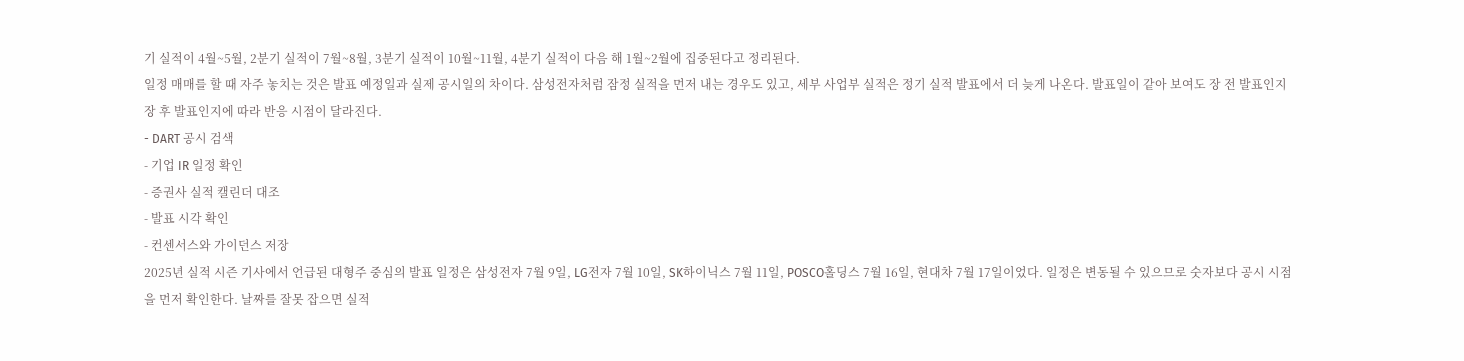기 실적이 4월~5월, 2분기 실적이 7월~8월, 3분기 실적이 10월~11월, 4분기 실적이 다음 해 1월~2월에 집중된다고 정리된다.
일정 매매를 할 때 자주 놓치는 것은 발표 예정일과 실제 공시일의 차이다. 삼성전자처럼 잠정 실적을 먼저 내는 경우도 있고, 세부 사업부 실적은 정기 실적 발표에서 더 늦게 나온다. 발표일이 같아 보여도 장 전 발표인지 장 후 발표인지에 따라 반응 시점이 달라진다.
- DART 공시 검색
- 기업 IR 일정 확인
- 증권사 실적 캘린더 대조
- 발표 시각 확인
- 컨센서스와 가이던스 저장
2025년 실적 시즌 기사에서 언급된 대형주 중심의 발표 일정은 삼성전자 7월 9일, LG전자 7월 10일, SK하이닉스 7월 11일, POSCO홀딩스 7월 16일, 현대차 7월 17일이었다. 일정은 변동될 수 있으므로 숫자보다 공시 시점을 먼저 확인한다. 날짜를 잘못 잡으면 실적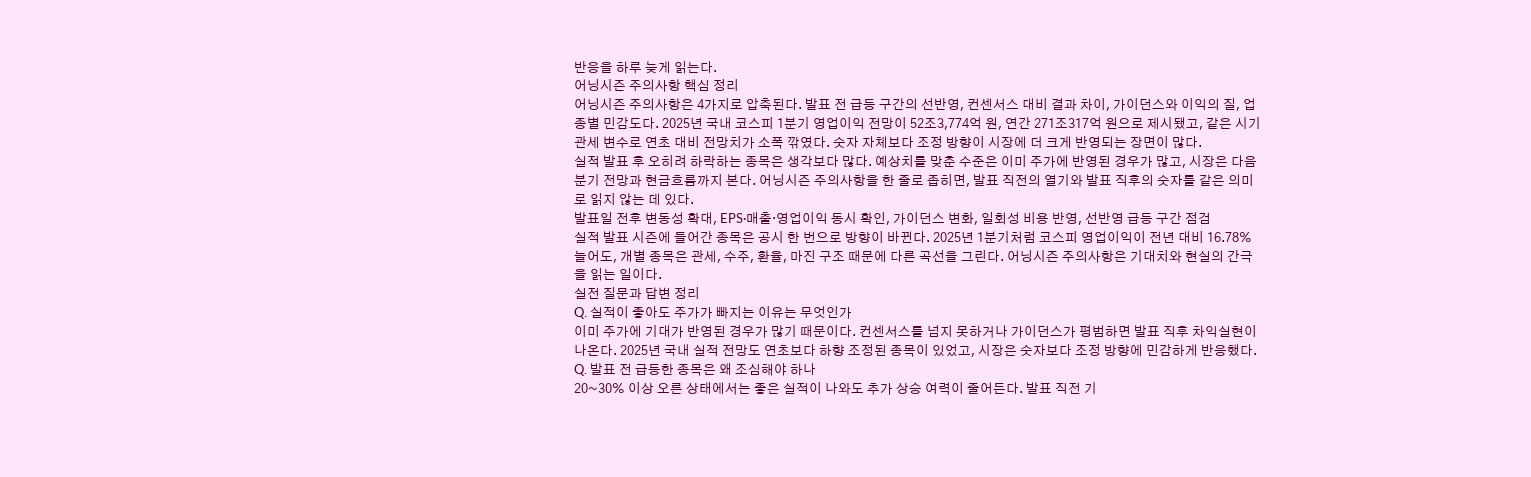반응을 하루 늦게 읽는다.
어닝시즌 주의사항 핵심 정리
어닝시즌 주의사항은 4가지로 압축된다. 발표 전 급등 구간의 선반영, 컨센서스 대비 결과 차이, 가이던스와 이익의 질, 업종별 민감도다. 2025년 국내 코스피 1분기 영업이익 전망이 52조3,774억 원, 연간 271조317억 원으로 제시됐고, 같은 시기 관세 변수로 연초 대비 전망치가 소폭 깎였다. 숫자 자체보다 조정 방향이 시장에 더 크게 반영되는 장면이 많다.
실적 발표 후 오히려 하락하는 종목은 생각보다 많다. 예상치를 맞춘 수준은 이미 주가에 반영된 경우가 많고, 시장은 다음 분기 전망과 현금흐름까지 본다. 어닝시즌 주의사항을 한 줄로 좁히면, 발표 직전의 열기와 발표 직후의 숫자를 같은 의미로 읽지 않는 데 있다.
발표일 전후 변동성 확대, EPS·매출·영업이익 동시 확인, 가이던스 변화, 일회성 비용 반영, 선반영 급등 구간 점검
실적 발표 시즌에 들어간 종목은 공시 한 번으로 방향이 바뀐다. 2025년 1분기처럼 코스피 영업이익이 전년 대비 16.78% 늘어도, 개별 종목은 관세, 수주, 환율, 마진 구조 때문에 다른 곡선을 그린다. 어닝시즌 주의사항은 기대치와 현실의 간극을 읽는 일이다.
실전 질문과 답변 정리
Q. 실적이 좋아도 주가가 빠지는 이유는 무엇인가
이미 주가에 기대가 반영된 경우가 많기 때문이다. 컨센서스를 넘지 못하거나 가이던스가 평범하면 발표 직후 차익실현이 나온다. 2025년 국내 실적 전망도 연초보다 하향 조정된 종목이 있었고, 시장은 숫자보다 조정 방향에 민감하게 반응했다.
Q. 발표 전 급등한 종목은 왜 조심해야 하나
20~30% 이상 오른 상태에서는 좋은 실적이 나와도 추가 상승 여력이 줄어든다. 발표 직전 기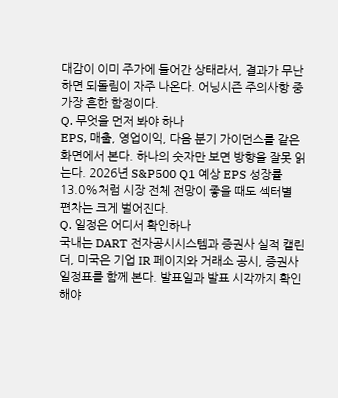대감이 이미 주가에 들어간 상태라서, 결과가 무난하면 되돌림이 자주 나온다. 어닝시즌 주의사항 중 가장 흔한 함정이다.
Q. 무엇을 먼저 봐야 하나
EPS, 매출, 영업이익, 다음 분기 가이던스를 같은 화면에서 본다. 하나의 숫자만 보면 방향을 잘못 읽는다. 2026년 S&P500 Q1 예상 EPS 성장률 13.0%처럼 시장 전체 전망이 좋을 때도 섹터별 편차는 크게 벌어진다.
Q. 일정은 어디서 확인하나
국내는 DART 전자공시시스템과 증권사 실적 캘린더, 미국은 기업 IR 페이지와 거래소 공시, 증권사 일정표를 함께 본다. 발표일과 발표 시각까지 확인해야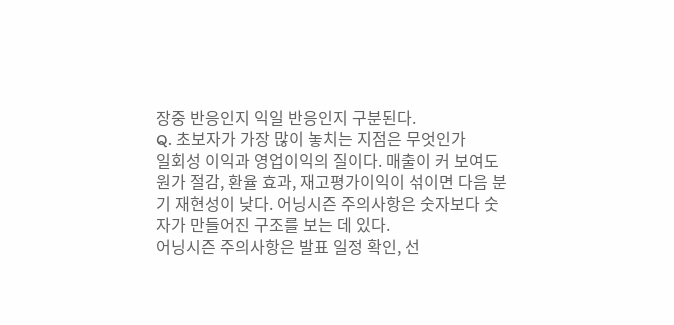장중 반응인지 익일 반응인지 구분된다.
Q. 초보자가 가장 많이 놓치는 지점은 무엇인가
일회성 이익과 영업이익의 질이다. 매출이 커 보여도 원가 절감, 환율 효과, 재고평가이익이 섞이면 다음 분기 재현성이 낮다. 어닝시즌 주의사항은 숫자보다 숫자가 만들어진 구조를 보는 데 있다.
어닝시즌 주의사항은 발표 일정 확인, 선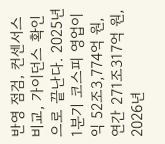반영 점검, 컨센서스 비교, 가이던스 확인으로 끝난다. 2025년 1분기 코스피 영업이익 52조3,774억 원, 연간 271조317억 원, 2026년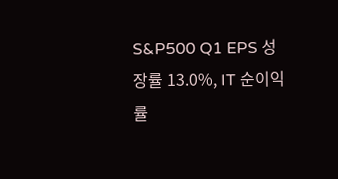S&P500 Q1 EPS 성장률 13.0%, IT 순이익률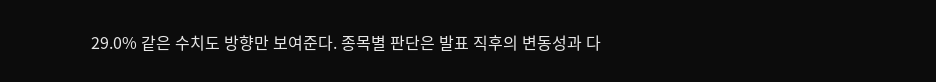29.0% 같은 수치도 방향만 보여준다. 종목별 판단은 발표 직후의 변동성과 다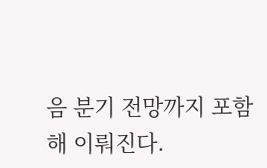음 분기 전망까지 포함해 이뤄진다.